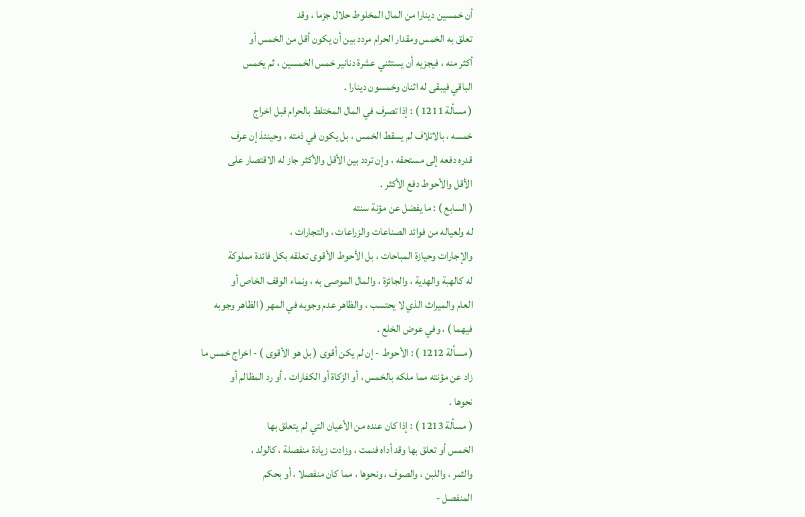أن خمسين دينارا من المال المخلوط حلال جزما ، وقد
تعلق به الخمس ومقدار الحرام مردد بين أن يكون أقل من الخمس أو
أكثر منه ، فيجزيه أن يستثني عشرة دنانير خمس الخمسين ، ثم يخمس
الباقي فيبقى له اثنان وخمسون دينارا .
( مسألة 1211 ) : إذا تصرف في المال المختلط بالحرام قبل اخراج
خمسه ، بالاتلاف لم يسقط الخمس ، بل يكون في ذمته ، وحينئذ إن عرف
قدره دفعه إلى مستحقه ، وإن تردد بين الأقل والأكثر جاز له الاقتصار على
الأقل والأحوط دفع الأكثر .
( السابع ) : ما يفضل عن مؤنة سنته
له ولعياله من فوائد الصناعات والزراعات ، والتجارات ،
والإجارات وحيازة المباحات ، بل الأحوط الأقوى تعلقه بكل فائدة مملوكة
له كالهبة والهدية ، والجائزة ، والمال الموصى به ، ونماء الوقف الخاص أو
العام والميراث الذي لا يحتسب ، والظاهر عدم وجوبه في المهر ( الظاهر وجوبه
فيهما ) ، وفي عوض الخلع .
( مسألة 1212 ) : الأحوط - إن لم يكن أقوى ( بل هو الأقوى ) - اخراج خمس ما
زاد عن مؤنته مما ملكه بالخمس ، أو الزكاة أو الكفارات ، أو رد المظالم أو
نحوها .
( مسألة 1213 ) : إذا كان عنده من الأعيان التي لم يتعلق بها
الخمس أو تعلق بها وقد أداه فنمت ، وزادت زيادة منفصلة ، كالولد ،
والثمر ، واللبن ، والصوف ، ونحوها ، مما كان منفصلا ، أو بحكم
المنفصل -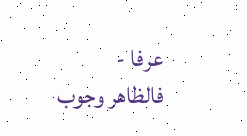عرفا - فالظاهر وجوب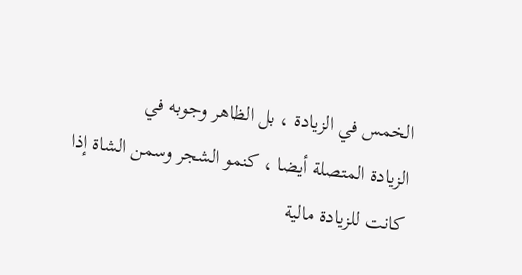الخمس في الزيادة ، بل الظاهر وجوبه في
الزيادة المتصلة أيضا ، كنمو الشجر وسمن الشاة إذا كانت للزيادة مالية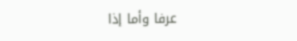عرفا وأما إذا